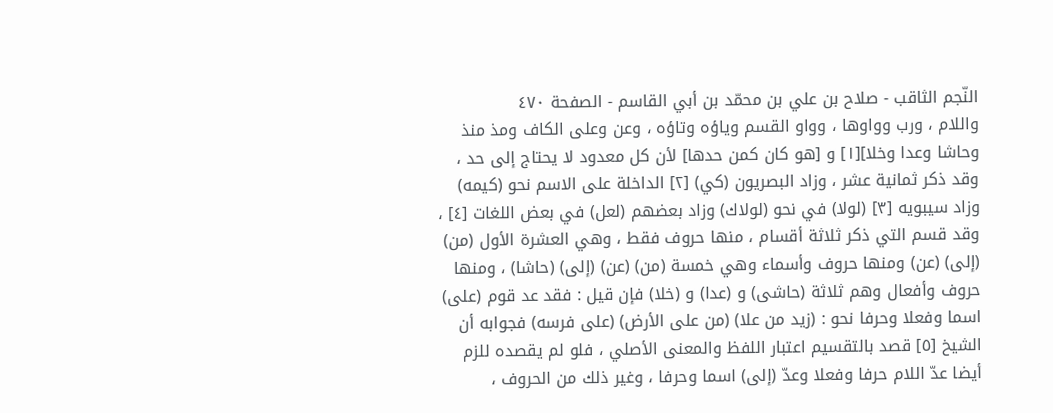النّجم الثاقب - صلاح بن علي بن محمّد بن أبي القاسم - الصفحة ٤٧٠
واللام ، ورب وواوها ، وواو القسم وياؤه وتاؤه ، وعن وعلى الكاف ومذ منذ وحاشا وعدا وخلا][١] و [هو كان كمن حدها] لأن كل معدود لا يحتاج إلى حد ، وقد ذكر ثمانية عشر ، وزاد البصريون (كي) [٢] الداخلة على الاسم نحو (كيمه) وزاد سيبويه [٣] (لولا) في نحو (لولاك) وزاد بعضهم (لعل) في بعض اللغات [٤] ، وقد قسم التي ذكر ثلاثة أقسام ، منها حروف فقط ، وهي العشرة الأول (من) (إلى) (عن) ومنها حروف وأسماء وهي خمسة (من) (عن) (إلى) (حاشا) ، ومنها حروف وأفعال وهم ثلاثة (حاشى) و (عدا) و (خلا) فإن قيل : فقد عد قوم (على) اسما وفعلا وحرفا نحو : (زيد من علا) (من على الأرض) (على فرسه) فجوابه أن الشيخ [٥] قصد بالتقسيم اعتبار اللفظ والمعنى الأصلي ، فلو لم يقصده للزم أيضا عدّ اللام حرفا وفعلا وعدّ (إلى) اسما وحرفا ، وغير ذلك من الحروف ،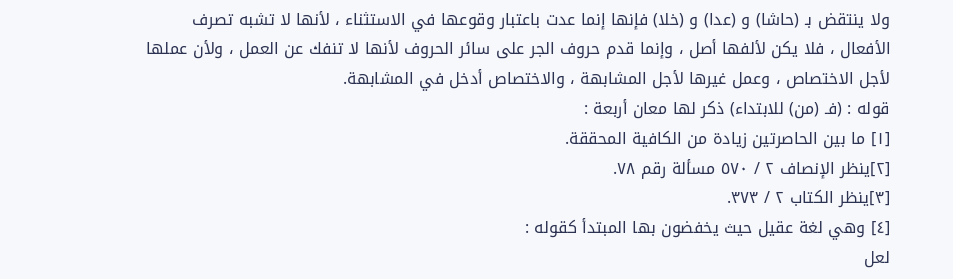ولا ينتقض بـ (حاشا) و (عدا) و (خلا) فإنها إنما عدت باعتبار وقوعها في الاستثناء ، لأنها لا تشبه تصرف الأفعال ، فلا يكن لألفها أصل ، وإنما قدم حروف الجر على سائر الحروف لأنها لا تنفك عن العمل ، ولأن عملها لأجل الاختصاص ، وعمل غيرها لأجل المشابهة ، والاختصاص أدخل في المشابهة.
قوله : (فـ (من) للابتداء) ذكر لها معان أربعة :
[١] ما بين الحاصرتين زيادة من الكافية المحققة.
[٢]ينظر الإنصاف ٢ / ٥٧٠ مسألة رقم ٧٨.
[٣]ينظر الكتاب ٢ / ٣٧٣.
[٤] وهي لغة عقيل حيث يخفضون بها المبتدأ كقوله :
لعل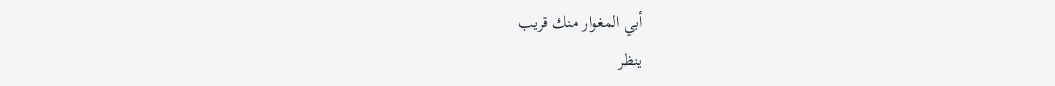أبي المغوار منك قريب
ينظر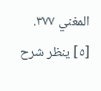المغني ٣٧٧.
[٥] ينظر شرح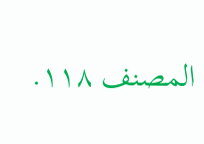المصنف ١١٨.